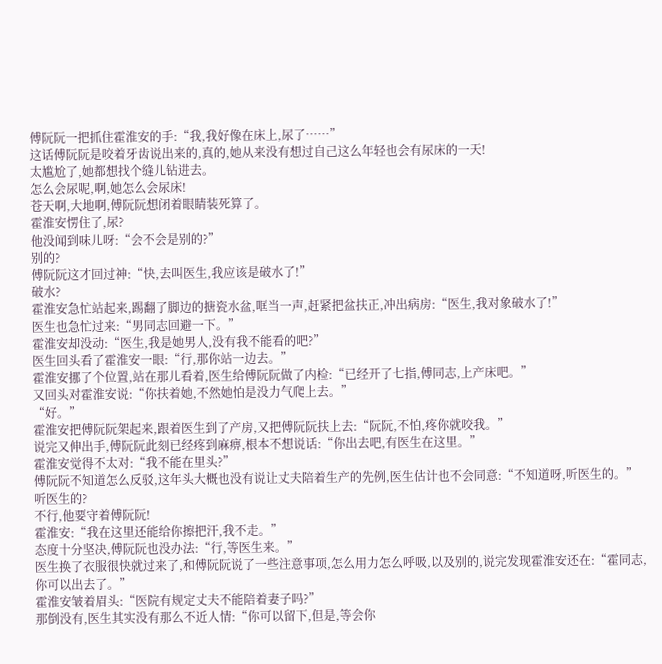傅阮阮一把抓住霍淮安的手:“我,我好像在床上,尿了……”
这话傅阮阮是咬着牙齿说出来的,真的,她从来没有想过自己这么年轻也会有尿床的一天!
太尴尬了,她都想找个缝儿钻进去。
怎么会尿呢,啊,她怎么会尿床!
苍天啊,大地啊,傅阮阮想闭着眼睛装死算了。
霍淮安愣住了,尿?
他没闻到味儿呀:“会不会是别的?”
别的?
傅阮阮这才回过神:“快,去叫医生,我应该是破水了!”
破水?
霍淮安急忙站起来,踢翻了脚边的搪瓷水盆,哐当一声,赶紧把盆扶正,冲出病房:“医生,我对象破水了!”
医生也急忙过来:“男同志回避一下。”
霍淮安却没动:“医生,我是她男人,没有我不能看的吧?”
医生回头看了霍淮安一眼:“行,那你站一边去。”
霍淮安挪了个位置,站在那儿看着,医生给傅阮阮做了内检:“已经开了七指,傅同志,上产床吧。”
又回头对霍淮安说:“你扶着她,不然她怕是没力气爬上去。”
“好。”
霍淮安把傅阮阮架起来,跟着医生到了产房,又把傅阮阮扶上去:“阮阮,不怕,疼你就咬我。”
说完又伸出手,傅阮阮此刻已经疼到麻痹,根本不想说话:“你出去吧,有医生在这里。”
霍淮安觉得不太对:“我不能在里头?”
傅阮阮不知道怎么反驳,这年头大概也没有说让丈夫陪着生产的先例,医生估计也不会同意:“不知道呀,听医生的。”
听医生的?
不行,他要守着傅阮阮!
霍淮安:“我在这里还能给你擦把汗,我不走。”
态度十分坚决,傅阮阮也没办法:“行,等医生来。”
医生换了衣服很快就过来了,和傅阮阮说了一些注意事项,怎么用力怎么呼吸,以及别的,说完发现霍淮安还在:“霍同志,你可以出去了。”
霍淮安皱着眉头:“医院有规定丈夫不能陪着妻子吗?”
那倒没有,医生其实没有那么不近人情:“你可以留下,但是,等会你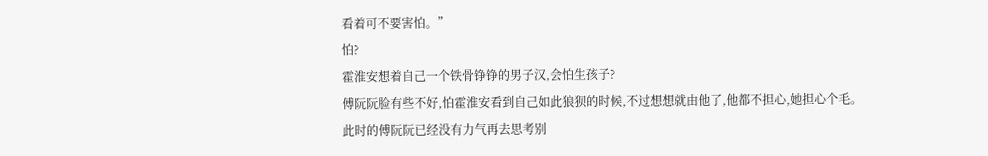看着可不要害怕。”
怕?
霍淮安想着自己一个铁骨铮铮的男子汉,会怕生孩子?
傅阮阮脸有些不好,怕霍淮安看到自己如此狼狈的时候,不过想想就由他了,他都不担心,她担心个毛。
此时的傅阮阮已经没有力气再去思考别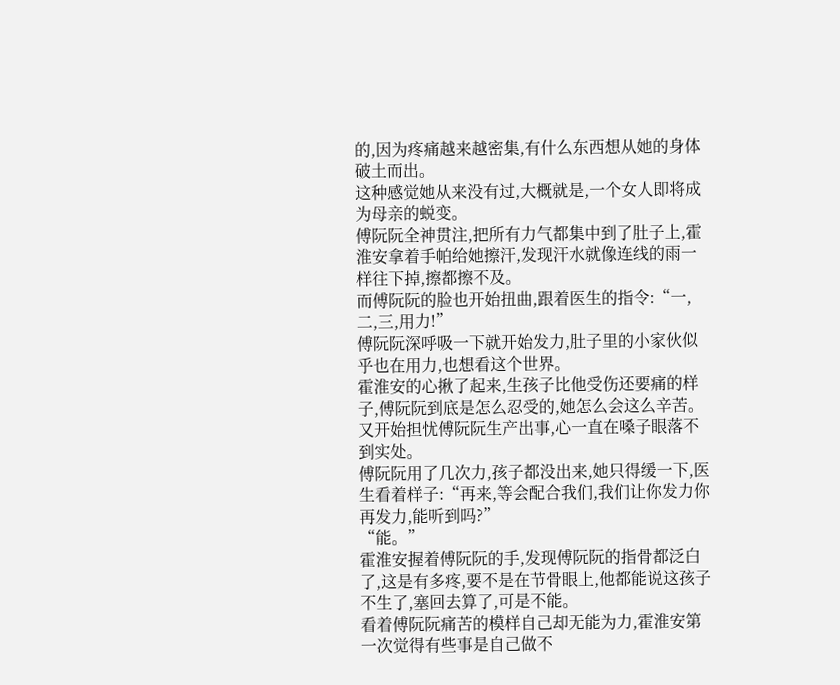的,因为疼痛越来越密集,有什么东西想从她的身体破土而出。
这种感觉她从来没有过,大概就是,一个女人即将成为母亲的蜕变。
傅阮阮全神贯注,把所有力气都集中到了肚子上,霍淮安拿着手帕给她擦汗,发现汗水就像连线的雨一样往下掉,擦都擦不及。
而傅阮阮的脸也开始扭曲,跟着医生的指令:“一,二,三,用力!”
傅阮阮深呼吸一下就开始发力,肚子里的小家伙似乎也在用力,也想看这个世界。
霍淮安的心揪了起来,生孩子比他受伤还要痛的样子,傅阮阮到底是怎么忍受的,她怎么会这么辛苦。
又开始担忧傅阮阮生产出事,心一直在嗓子眼落不到实处。
傅阮阮用了几次力,孩子都没出来,她只得缓一下,医生看着样子:“再来,等会配合我们,我们让你发力你再发力,能听到吗?”
“能。”
霍淮安握着傅阮阮的手,发现傅阮阮的指骨都泛白了,这是有多疼,要不是在节骨眼上,他都能说这孩子不生了,塞回去算了,可是不能。
看着傅阮阮痛苦的模样自己却无能为力,霍淮安第一次觉得有些事是自己做不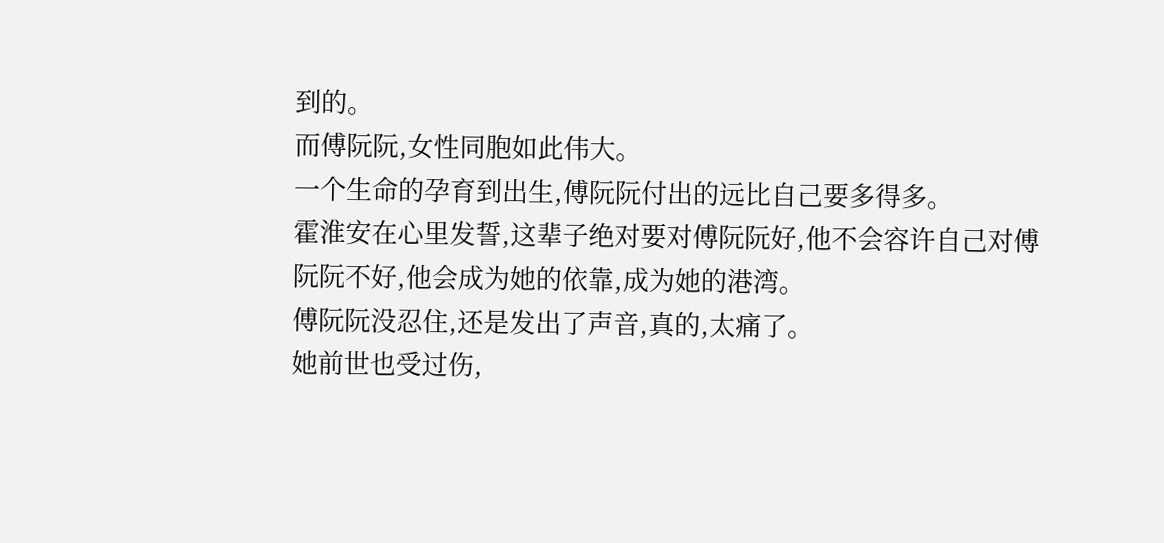到的。
而傅阮阮,女性同胞如此伟大。
一个生命的孕育到出生,傅阮阮付出的远比自己要多得多。
霍淮安在心里发誓,这辈子绝对要对傅阮阮好,他不会容许自己对傅阮阮不好,他会成为她的依靠,成为她的港湾。
傅阮阮没忍住,还是发出了声音,真的,太痛了。
她前世也受过伤,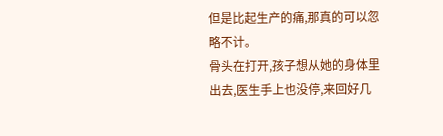但是比起生产的痛,那真的可以忽略不计。
骨头在打开,孩子想从她的身体里出去,医生手上也没停,来回好几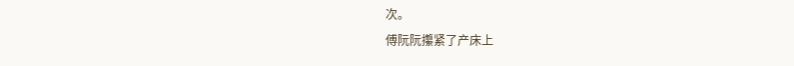次。
傅阮阮攥紧了产床上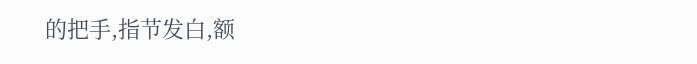的把手,指节发白,额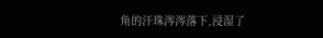角的汗珠涔涔落下,浸湿了